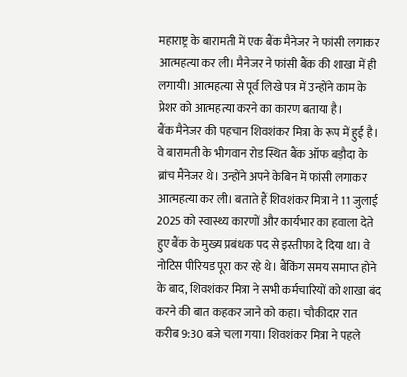महाराष्ट्र के बारामती में एक बैंक मैनेजर ने फांसी लगाकर आत्महत्या कर ली। मैनेजर ने फांसी बैंक की शाखा में ही लगायी। आत्महत्या से पूर्व लिखे पत्र में उन्होंने काम के प्रेशर को आत्महत्या करने का कारण बताया है।
बैंक मैनेजर की पहचान शिवशंकर मित्रा के रूप में हुई है। वे बारामती के भीगवान रोड स्थित बैंक ऑफ बड़ौदा के ब्रांच मैंनेजर थे। उन्होंने अपने केबिन में फांसी लगाकर आत्महत्या कर ली। बताते हैं शिवशंकर मित्रा ने 11 जुलाई 2025 को स्वास्थ्य कारणों और कार्यभार का हवाला देते हुए बैंक के मुख्य प्रबंधक पद से इस्तीफा दे दिया था। वे नोटिस पीरियड पूरा कर रहे थे। बैंकिंग समय समाप्त होने के बाद, शिवशंकर मित्रा ने सभी कर्मचारियों को शाखा बंद करने की बात कहकर जाने को कहा। चौकीदार रात करीब 9:30 बजे चला गया। शिवशंकर मित्रा ने पहले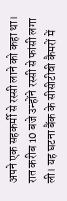अपने एक सहकर्मी से रस्सी लाने को कहा था। रात करीब 10 बजे उन्होंने रस्सी से फांसी लगा ली। यह घटना बैंक के सीसीटीवी कैमरों में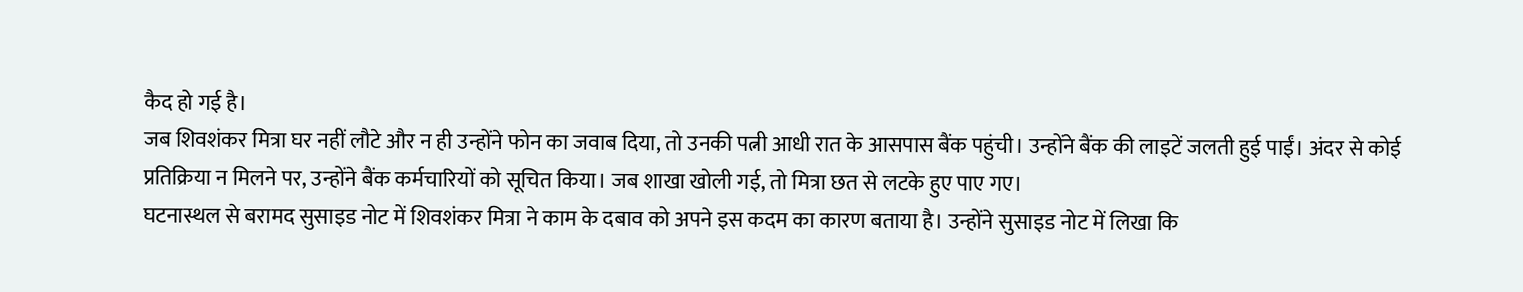कैद हो गई है।
जब शिवशंकर मित्रा घर नहीं लौटे और न ही उन्होंने फोन का जवाब दिया, तो उनकी पत्नी आधी रात के आसपास बैंक पहुंची। उन्होंने बैंक की लाइटें जलती हुई पाईं। अंदर से कोई प्रतिक्रिया न मिलने पर, उन्होंने बैंक कर्मचारियों को सूचित किया। जब शाखा खोली गई, तो मित्रा छत से लटके हुए पाए गए।
घटनास्थल से बरामद सुसाइड नोट में शिवशंकर मित्रा ने काम के दबाव को अपने इस कदम का कारण बताया है। उन्होंने सुसाइड नोट में लिखा कि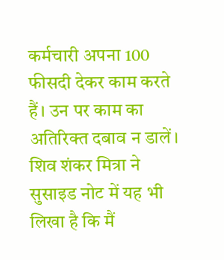कर्मचारी अपना 100 फीसदी देकर काम करते हैं। उन पर काम का अतिरिक्त दबाव न डालें। शिव शंकर मित्रा ने सुसाइड नोट में यह भी लिखा है कि मैं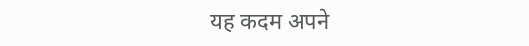यह कदम अपने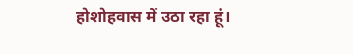होशोहवास में उठा रहा हूं।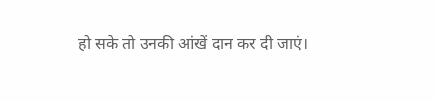हो सके तो उनकी आंखें दान कर दी जाएं।